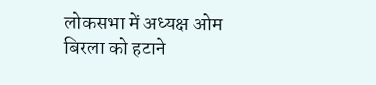लोकसभा में अध्यक्ष ओम बिरला को हटाने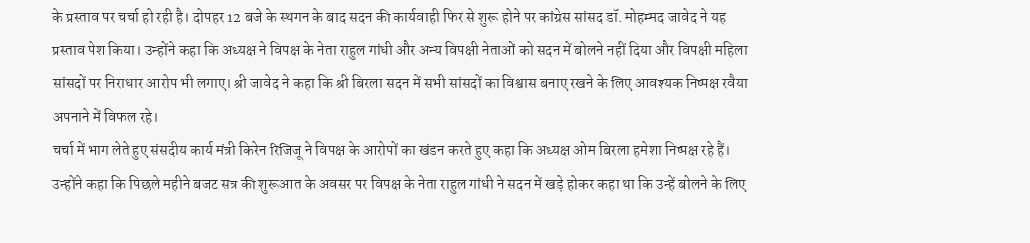के प्रस्ताव पर चर्चा हो रही है। दोपहर 12 बजे के स्थगन के बाद सदन की कार्यवाही फिर से शुरू होने पर कांग्रेस सांसद डॉ. मोहम्मद जावेद ने यह प्रस्ताव पेश किया। उन्होंने कहा कि अध्यक्ष ने विपक्ष के नेता राहुल गांधी और अन्य विपक्षी नेताओं को सदन में बोलने नहीं दिया और विपक्षी महिला सांसदों पर निराधार आरोप भी लगाए। श्री जावेद ने कहा कि श्री बिरला सदन में सभी सांसदों का विश्वास बनाए रखने के लिए आवश्यक निष्पक्ष रवैया अपनाने में विफल रहे।
चर्चा में भाग लेते हुए संसदीय कार्य मंत्री किरेन रिजिजू ने विपक्ष के आरोपों का खंडन करते हुए कहा कि अध्यक्ष ओम बिरला हमेशा निष्पक्ष रहे हैं। उन्होंने कहा कि पिछले महीने बजट सत्र की शुरूआत के अवसर पर विपक्ष के नेता राहुल गांधी ने सदन में खड़े होकर कहा था कि उन्हें बोलने के लिए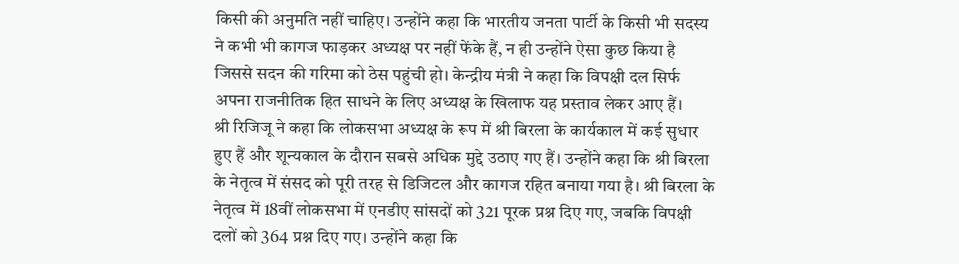किसी की अनुमति नहीं चाहिए। उन्होंने कहा कि भारतीय जनता पार्टी के किसी भी सदस्य ने कभी भी कागज फाड़कर अध्यक्ष पर नहीं फेंके हैं, न ही उन्होंने ऐसा कुछ किया है जिससे सदन की गरिमा को ठेस पहुंची हो। केन्द्रीय मंत्री ने कहा कि विपक्षी दल सिर्फ अपना राजनीतिक हित साधने के लिए अध्यक्ष के खिलाफ यह प्रस्ताव लेकर आए हैं।
श्री रिजिजू ने कहा कि लोकसभा अध्यक्ष के रूप में श्री बिरला के कार्यकाल में कई सुधार हुए हैं और शून्यकाल के दौरान सबसे अधिक मुद्दे उठाए गए हैं। उन्होंने कहा कि श्री बिरला के नेतृत्व में संसद को पूरी तरह से डिजिटल और कागज रहित बनाया गया है। श्री बिरला के नेतृत्व में 18वीं लोकसभा में एनडीए सांसदों को 321 पूरक प्रश्न दिए गए, जबकि विपक्षी दलों को 364 प्रश्न दिए गए। उन्होंने कहा कि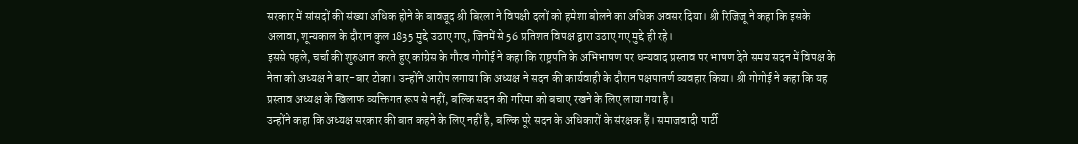सरकार में सांसदों की संख्या अधिक होने के बावजूद श्री बिरला ने विपक्षी दलों को हमेशा बोलने का अधिक अवसर दिया। श्री रिजिजू ने कहा कि इसके अलावा, शून्यकाल के दौरान कुल 1835 मुद्दे उठाए गए, जिनमें से 56 प्रतिशत विपक्ष द्वारा उठाए गए मुद्दे ही रहे।
इससे पहले, चर्चा की शुरुआत करते हुए कांग्रेस के गौरव गोगोई ने कहा कि राष्ट्रपति के अभिभाषण पर धन्यवाद प्रस्ताव पर भाषण देते समय सदन में विपक्ष के नेता को अध्यक्ष ने बार-बार टोका। उन्होंने आरोप लगाया कि अध्यक्ष ने सदन की कार्यवाही के दौरान पक्षपातर्ण व्यवहार किया। श्री गोगोई ने कहा कि यह प्रस्ताव अध्यक्ष के खिलाफ व्यक्तिगत रूप से नहीं, बल्कि सदन की गरिमा को बचाए रखने के लिए लाया गया है।
उन्होंने कहा कि अध्यक्ष सरकार की बात कहने के लिए नहीं है, बल्कि पूरे सदन के अधिकारों के संरक्षक हैं। समाजवादी पार्टी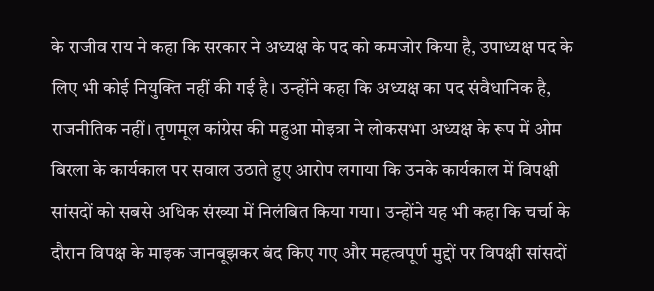के राजीव राय ने कहा कि सरकार ने अध्यक्ष के पद को कमजोर किया है, उपाध्यक्ष पद के लिए भी कोई नियुक्ति नहीं की गई है। उन्होंने कहा कि अध्यक्ष का पद संवैधानिक है, राजनीतिक नहीं। तृणमूल कांग्रेस की महुआ मोइत्रा ने लोकसभा अध्यक्ष के रूप में ओम बिरला के कार्यकाल पर सवाल उठाते हुए आरोप लगाया कि उनके कार्यकाल में विपक्षी सांसदों को सबसे अधिक संख्या में निलंबित किया गया। उन्होंने यह भी कहा कि चर्चा के दौरान विपक्ष के माइक जानबूझकर बंद किए गए और महत्वपूर्ण मुद्दों पर विपक्षी सांसदों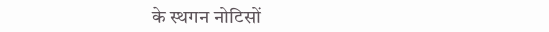के स्थगन नोटिसों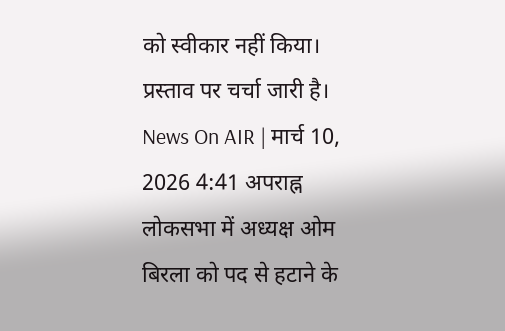को स्वीकार नहीं किया। प्रस्ताव पर चर्चा जारी है।
News On AIR | मार्च 10, 2026 4:41 अपराह्न
लोकसभा में अध्यक्ष ओम बिरला को पद से हटाने के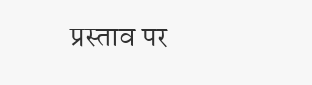प्रस्ताव पर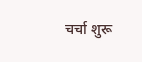चर्चा शुरू